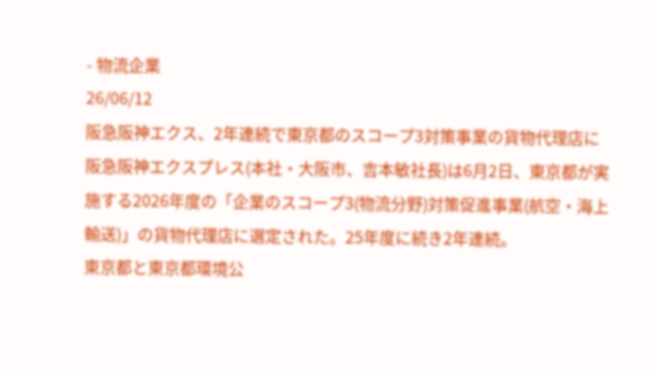- 物流企業
26/06/12
阪急阪神エクス、2年連続で東京都のスコープ3対策事業の貨物代理店に
阪急阪神エクスプレス(本社・大阪市、吉本敏社長)は6月2日、東京都が実施する2026年度の「企業のスコープ3(物流分野)対策促進事業(航空・海上輸送)」の貨物代理店に選定された。25年度に続き2年連続。
東京都と東京都環境公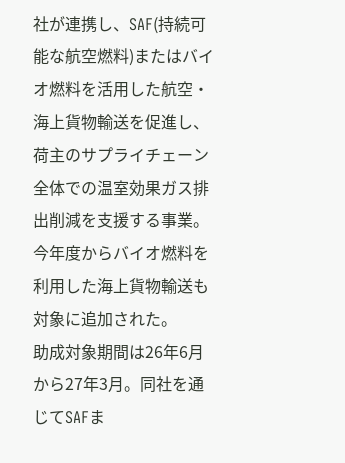社が連携し、SAF(持続可能な航空燃料)またはバイオ燃料を活用した航空・海上貨物輸送を促進し、荷主のサプライチェーン全体での温室効果ガス排出削減を支援する事業。今年度からバイオ燃料を利用した海上貨物輸送も対象に追加された。
助成対象期間は26年6月から27年3月。同社を通じてSAFま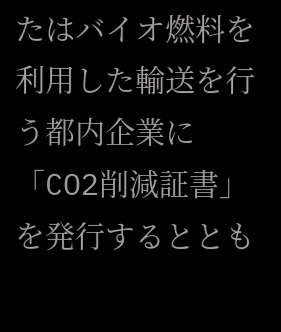たはバイオ燃料を利用した輸送を行う都内企業に「CO2削減証書」を発行するととも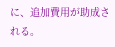に、追加費用が助成される。